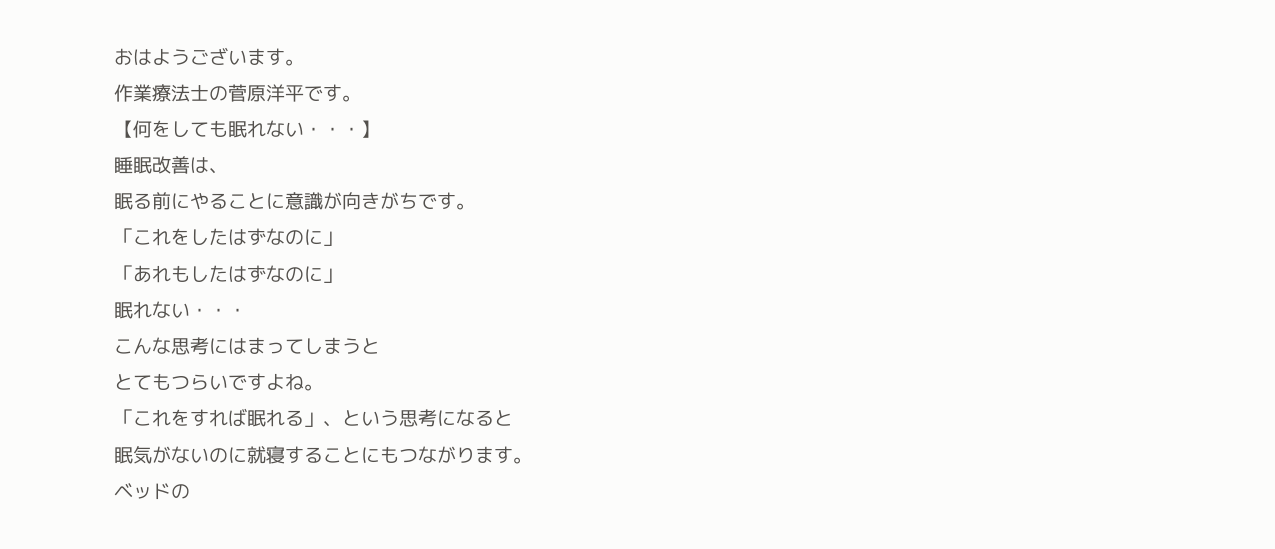おはようございます。
作業療法士の菅原洋平です。
【何をしても眠れない・・・】
睡眠改善は、
眠る前にやることに意識が向きがちです。
「これをしたはずなのに」
「あれもしたはずなのに」
眠れない・・・
こんな思考にはまってしまうと
とてもつらいですよね。
「これをすれば眠れる」、という思考になると
眠気がないのに就寝することにもつながります。
ベッドの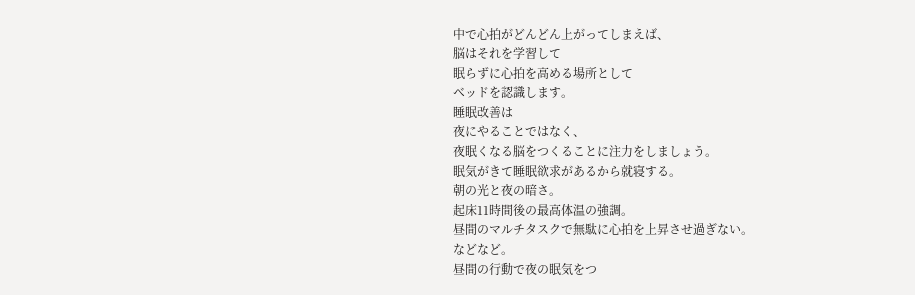中で心拍がどんどん上がってしまえば、
脳はそれを学習して
眠らずに心拍を高める場所として
ベッドを認識します。
睡眠改善は
夜にやることではなく、
夜眠くなる脳をつくることに注力をしましょう。
眠気がきて睡眠欲求があるから就寝する。
朝の光と夜の暗さ。
起床11時間後の最高体温の強調。
昼間のマルチタスクで無駄に心拍を上昇させ過ぎない。
などなど。
昼間の行動で夜の眠気をつ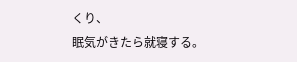くり、
眠気がきたら就寝する。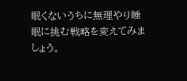眠くないうちに無理やり睡眠に挑む戦略を変えてみましょう。